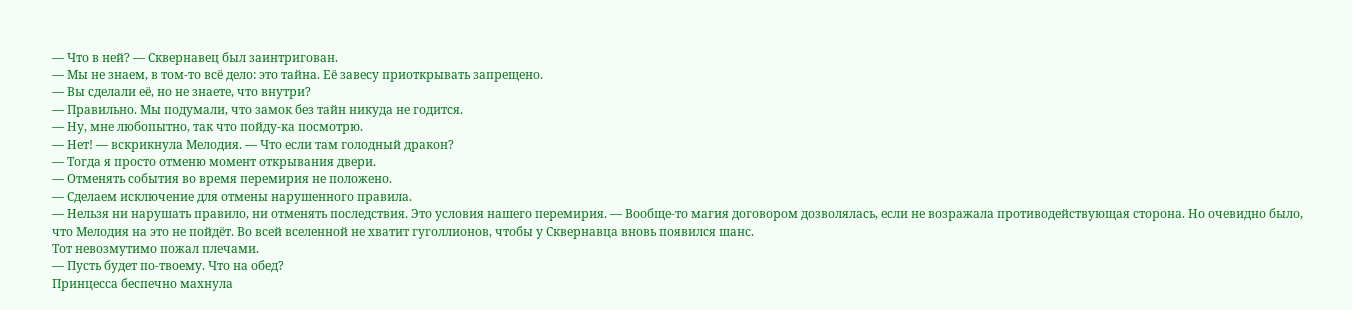— Что в ней? — Сквернавец был заинтригован.
— Мы не знаем, в том-то всё дело: это тайна. Её завесу приоткрывать запрещено.
— Вы сделали её, но не знаете, что внутри?
— Правильно. Мы подумали, что замок без тайн никуда не годится.
— Ну, мне любопытно, так что пойду-ка посмотрю.
— Нет! — вскрикнула Мелодия. — Что если там голодный дракон?
— Тогда я просто отменю момент открывания двери.
— Отменять события во время перемирия не положено.
— Сделаем исключение для отмены нарушенного правила.
— Нельзя ни нарушать правило, ни отменять последствия. Это условия нашего перемирия. — Вообще-то магия договором дозволялась, если не возражала противодействующая сторона. Но очевидно было, что Мелодия на это не пойдёт. Во всей вселенной не хватит гуголлионов, чтобы у Сквернавца вновь появился шанс.
Тот невозмутимо пожал плечами.
— Пусть будет по-твоему. Что на обед?
Принцесса беспечно махнула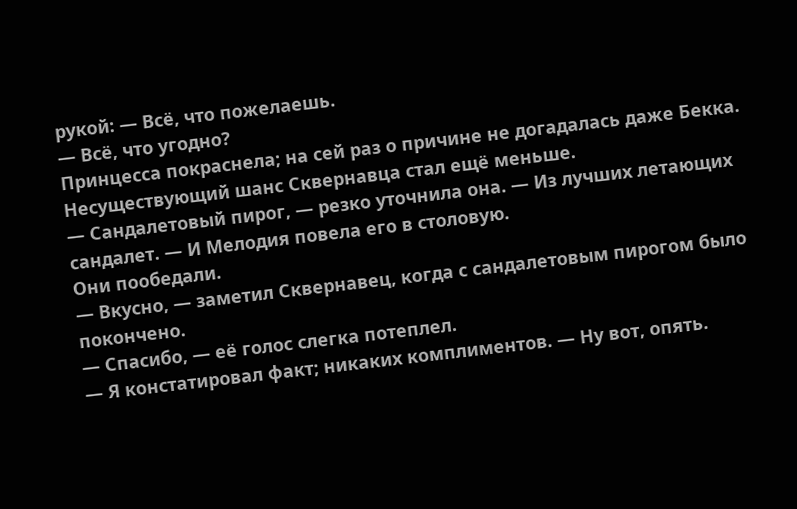рукой: — Всё, что пожелаешь.
— Всё, что угодно?
Принцесса покраснела; на сей раз о причине не догадалась даже Бекка. Несуществующий шанс Сквернавца стал ещё меньше.
— Сандалетовый пирог, — резко уточнила она. — Из лучших летающих сандалет. — И Мелодия повела его в столовую.
Они пообедали.
— Вкусно, — заметил Сквернавец, когда с сандалетовым пирогом было покончено.
— Спасибо, — её голос слегка потеплел.
— Я констатировал факт; никаких комплиментов. — Ну вот, опять.